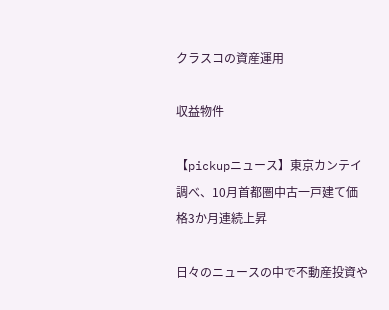クラスコの資産運用

収益物件

【pickupニュース】東京カンテイ調べ、10月首都圏中古一戸建て価格3か月連続上昇

日々のニュースの中で不動産投資や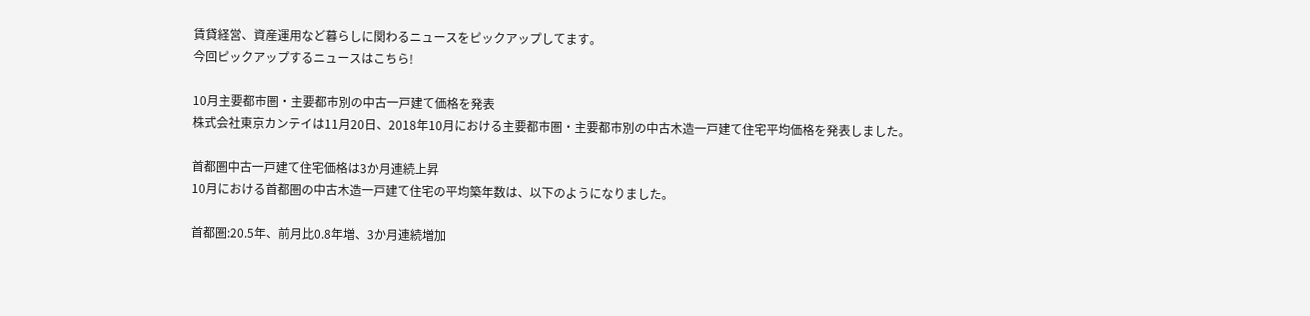賃貸経営、資産運用など暮らしに関わるニュースをピックアップしてます。
今回ピックアップするニュースはこちら!

10月主要都市圏・主要都市別の中古一戸建て価格を発表
株式会社東京カンテイは11月20日、2018年10月における主要都市圏・主要都市別の中古木造一戸建て住宅平均価格を発表しました。

首都圏中古一戸建て住宅価格は3か月連続上昇
10月における首都圏の中古木造一戸建て住宅の平均築年数は、以下のようになりました。

首都圏:20.5年、前月比0.8年増、3か月連続増加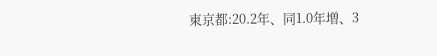東京都:20.2年、同1.0年増、3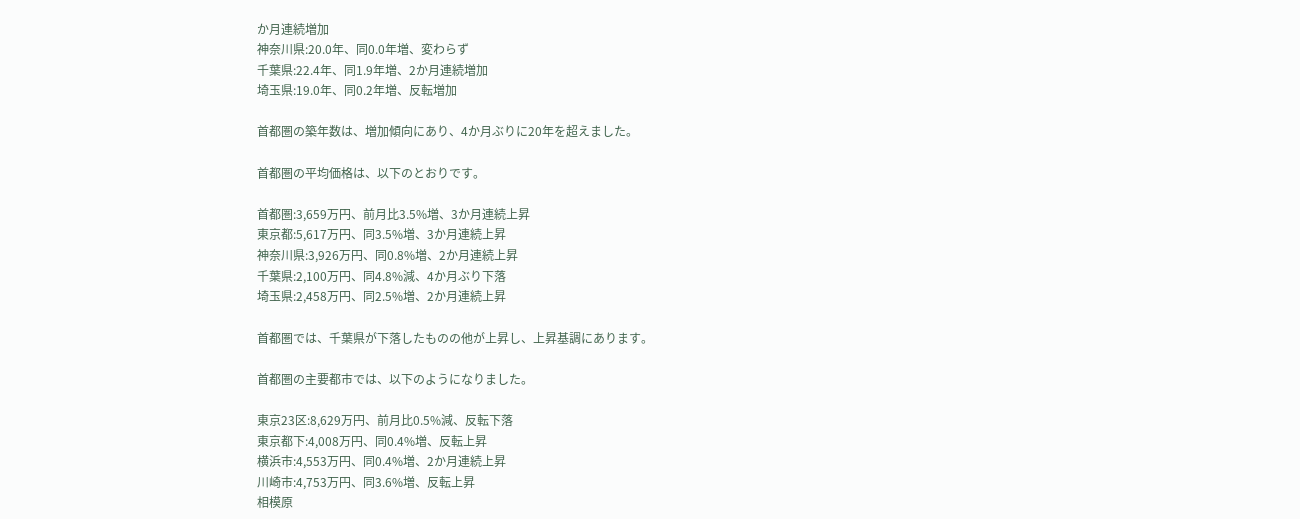か月連続増加
神奈川県:20.0年、同0.0年増、変わらず
千葉県:22.4年、同1.9年増、2か月連続増加
埼玉県:19.0年、同0.2年増、反転増加

首都圏の築年数は、増加傾向にあり、4か月ぶりに20年を超えました。

首都圏の平均価格は、以下のとおりです。

首都圏:3,659万円、前月比3.5%増、3か月連続上昇
東京都:5,617万円、同3.5%増、3か月連続上昇
神奈川県:3,926万円、同0.8%増、2か月連続上昇
千葉県:2,100万円、同4.8%減、4か月ぶり下落
埼玉県:2,458万円、同2.5%増、2か月連続上昇

首都圏では、千葉県が下落したものの他が上昇し、上昇基調にあります。

首都圏の主要都市では、以下のようになりました。

東京23区:8,629万円、前月比0.5%減、反転下落
東京都下:4,008万円、同0.4%増、反転上昇
横浜市:4,553万円、同0.4%増、2か月連続上昇
川崎市:4,753万円、同3.6%増、反転上昇
相模原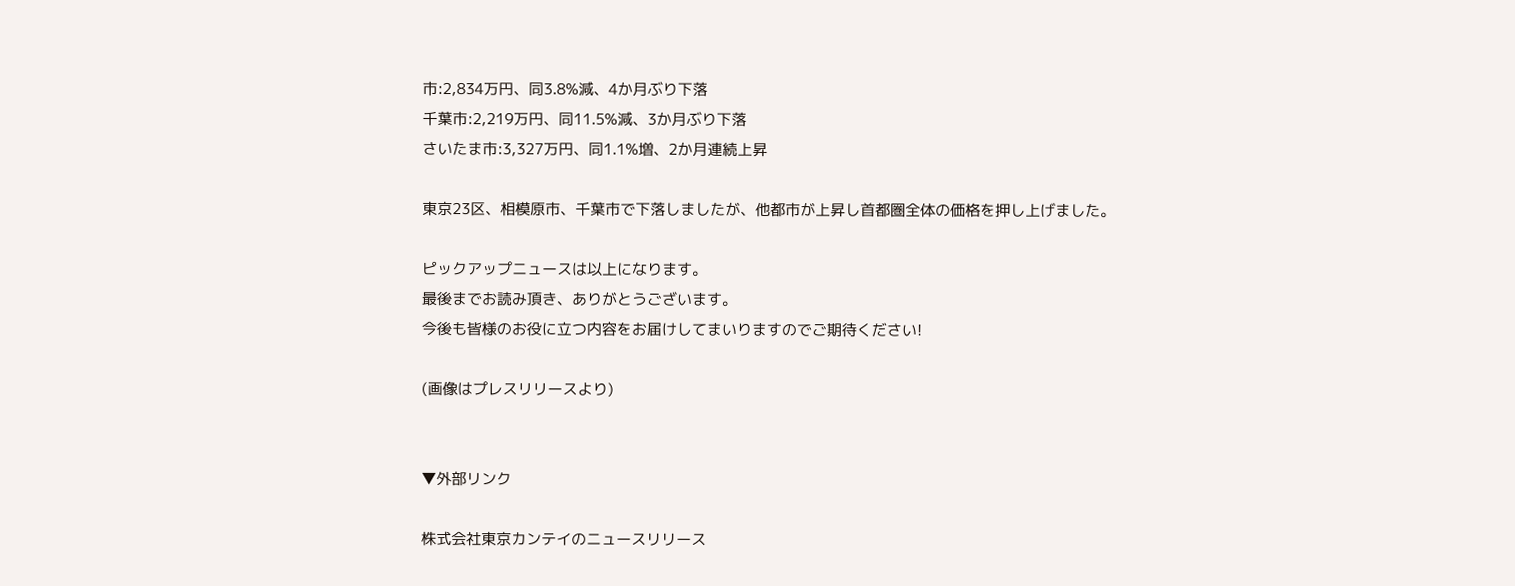市:2,834万円、同3.8%減、4か月ぶり下落
千葉市:2,219万円、同11.5%減、3か月ぶり下落
さいたま市:3,327万円、同1.1%増、2か月連続上昇

東京23区、相模原市、千葉市で下落しましたが、他都市が上昇し首都圏全体の価格を押し上げました。

ピックアップニュースは以上になります。
最後までお読み頂き、ありがとうございます。
今後も皆様のお役に立つ内容をお届けしてまいりますのでご期待ください!

(画像はプレスリリースより)


▼外部リンク

株式会社東京カンテイのニュースリリース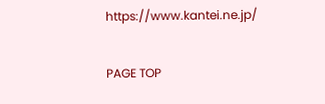https://www.kantei.ne.jp/

PAGE TOP